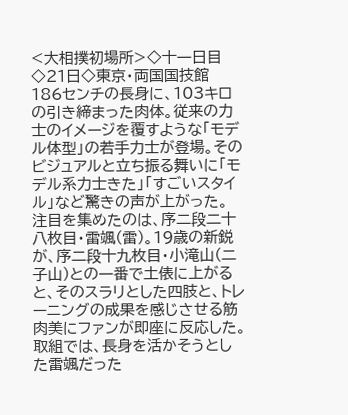<大相撲初場所>◇十一日目◇21日◇東京・両国国技館
186センチの長身に、103キロの引き締まった肉体。従来の力士のイメージを覆すような「モデル体型」の若手力士が登場。そのビジュアルと立ち振る舞いに「モデル系力士きた」「すごいスタイル」など驚きの声が上がった。
注目を集めたのは、序二段二十八枚目・雷颯(雷)。19歳の新鋭が、序二段十九枚目・小滝山(二子山)との一番で土俵に上がると、そのスラリとした四肢と、トレーニングの成果を感じさせる筋肉美にファンが即座に反応した。
取組では、長身を活かそうとした雷颯だった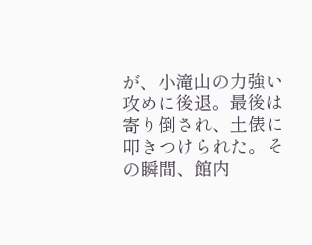が、小滝山の力強い攻めに後退。最後は寄り倒され、土俵に叩きつけられた。その瞬間、館内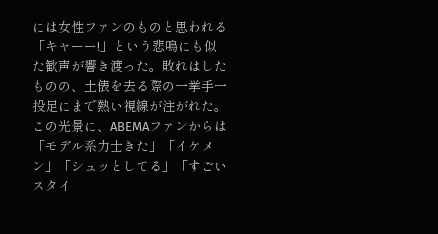には女性ファンのものと思われる「キャーー!」という悲鳴にも似た歓声が響き渡った。敗れはしたものの、土俵を去る際の一挙手一投足にまで熱い視線が注がれた。
この光景に、ABEMAファンからは「モデル系力士きた」「イケメン」「シュッとしてる」「すごいスタイ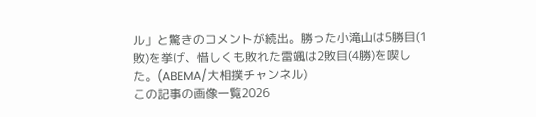ル」と驚きのコメントが続出。勝った小滝山は5勝目(1敗)を挙げ、惜しくも敗れた雷颯は2敗目(4勝)を喫した。(ABEMA/大相撲チャンネル)
この記事の画像一覧2026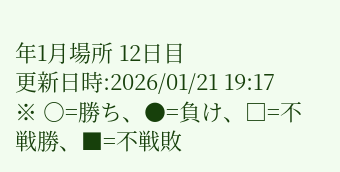年1月場所 12日目
更新日時:2026/01/21 19:17
※ ○=勝ち、●=負け、□=不戦勝、■=不戦敗